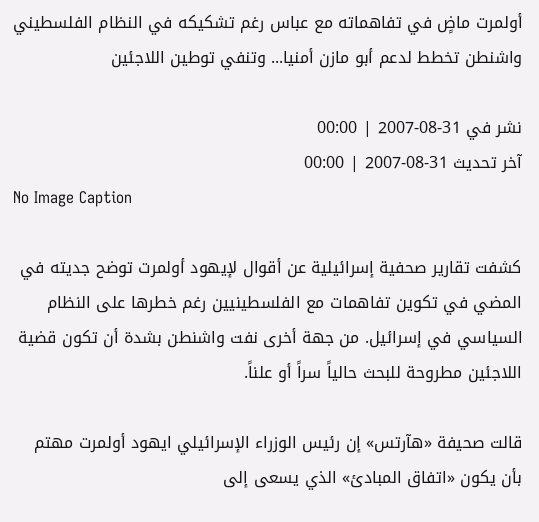أولمرت ماضٍ في تفاهماته مع عباس رغم تشكيكه في النظام الفلسطيني واشنطن تخطط لدعم أبو مازن أمنيا... وتنفي توطين اللاجئين

نشر في 31-08-2007 | 00:00
آخر تحديث 31-08-2007 | 00:00
No Image Caption

كشفت تقارير صحفية إسرائيلية عن أقوال لإيهود أولمرت توضح جديته في المضي في تكوين تفاهمات مع الفلسطينيين رغم خطرها على النظام السياسي في إسرائيل. من جهة أخرى نفت واشنطن بشدة أن تكون قضية اللاجئين مطروحة للبحث حالياً سراً أو علناً.

قالت صحيفة «هآرتس» إن رئيس الوزراء الإسرائيلي ايهود أولمرت مهتم بأن يكون «اتفاق المبادئ» الذي يسعى إلى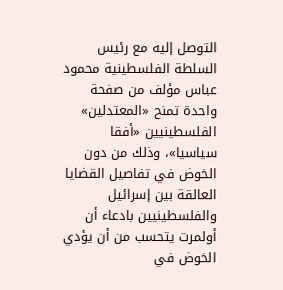التوصل إليه مع رئيس السلطة الفلسطينية محمود عباس مؤلف من صفحة واحدة تمنح «المعتدلين» الفلسطينيين «أفقا سياسيا»، وذلك من دون الخوض في تفاصيل القضايا العالقة بين إسرائيل والفلسطينيين بادعاء أن أولمرت يتحسب من أن يؤدي الخوض في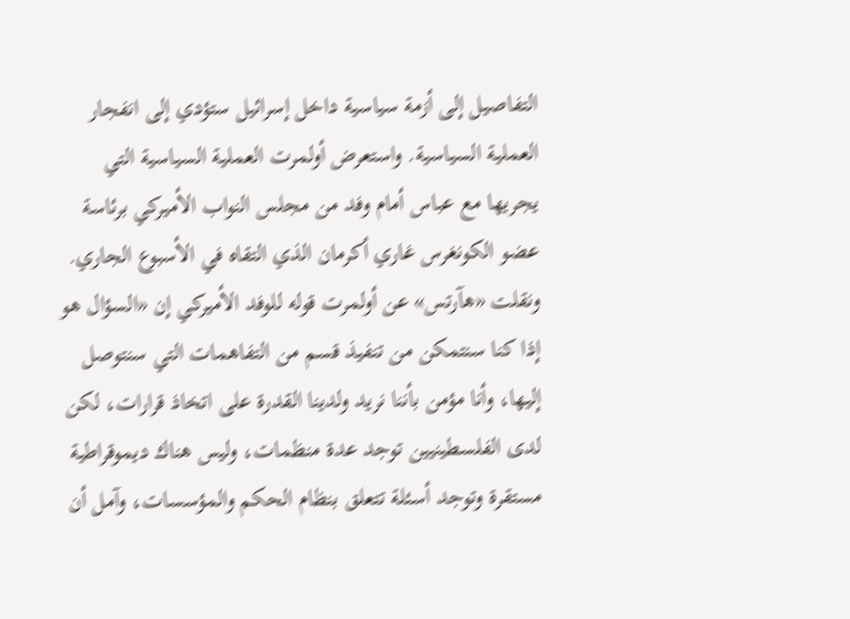التفاصيل إلى أزمة سياسية داخل إسرائيل ستؤدي إلى انفجار العملية السياسية. واستعرض أولمرت العملية السياسية التي يجريها مع عباس أمام وفد من مجلس النواب الأميركي برئاسة عضو الكونغرس غاري أكرمان الذي التقاه في الأسبوع الجاري. ونقلت «هآرتس» عن أولمرت قوله للوفد الأميركي إن «السؤال هو إذا كنا سنتمكن من تنفيذ قسم من التفاهمات التي سنتوصل إليها، وأنا مؤمن بأننا نريد ولدينا القدرة على اتخاذ قرارات، لكن لدى الفلسطينيين توجد عدة منظمات، وليس هناك ديموقراطية مستقرة وتوجد أسئلة تتعلق بنظام الحكم والمؤسسات، وآمل أن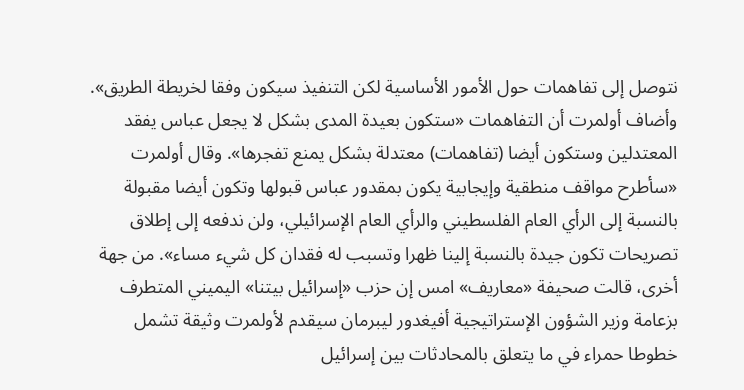نتوصل إلى تفاهمات حول الأمور الأساسية لكن التنفيذ سيكون وفقا لخريطة الطريق». وأضاف أولمرت أن التفاهمات «ستكون بعيدة المدى بشكل لا يجعل عباس يفقد المعتدلين وستكون أيضا (تفاهمات) معتدلة بشكل يمنع تفجرها». وقال أولمرت «سأطرح مواقف منطقية وإيجابية يكون بمقدور عباس قبولها وتكون أيضا مقبولة بالنسبة إلى الرأي العام الفلسطيني والرأي العام الإسرائيلي، ولن ندفعه إلى إطلاق تصريحات تكون جيدة بالنسبة إلينا ظهرا وتسبب له فقدان كل شيء مساء». من جهة أخرى، قالت صحيفة «معاريف» امس إن حزب «إسرائيل بيتنا» اليميني المتطرف بزعامة وزير الشؤون الإستراتيجية أفيغدور ليبرمان سيقدم لأولمرت وثيقة تشمل خطوطا حمراء في ما يتعلق بالمحادثات بين إسرائيل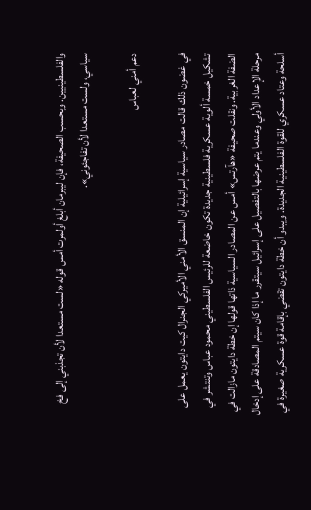والفلسطينيين. وبحسب الصحيفة، فإن ليبرمان أبلغ أولمرت أمس قوله «لست مستعدا لأن تجذبني إلى فخ سياسي، ولست مستعدا لأن تفاجئوني».

دعم أمني لعباس

في غضون ذلك قالت مصادر سياسية إسرائيلية إن المنسق الأمني الأميركي الجنرال كيت دايتون يعمل على تشكيل خمسة ألوية عسكرية فلسطينية جديدة تكون خاضعة للرئيس الفلسطيني محمود عباس وتنتشر في الضفة الغربية. ونقلت صحيفة «هآرتس» أمس عن المصادر السياسية ذاتها قولها إن خطة دايتون مازالت في مرحلة الإعداد الأولي وعندما يتم عرضها بالتفصيل على إسرائيل سيتقرر ما إذا كان سيتم المصادقة على إدخال أسلحة وعتاد عسكري للقوة الفلسطينية الجديدة. ويبدو أن خطة دايتون تقضي بإقامة قوة عسكرية صغيرة في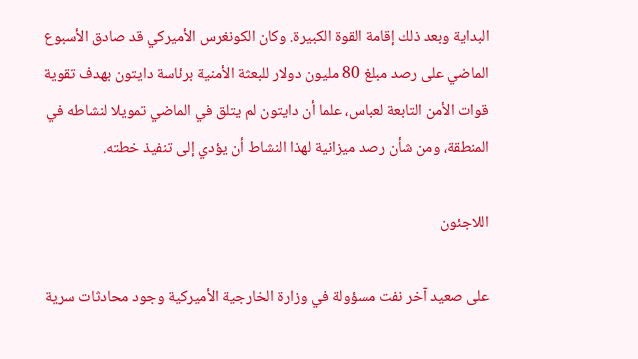البداية وبعد ذلك إقامة القوة الكبيرة. وكان الكونغرس الأميركي قد صادق الأسبوع الماضي على رصد مبلغ 80 مليون دولار للبعثة الأمنية برئاسة دايتون بهدف تقوية قوات الأمن التابعة لعباس، علما أن دايتون لم يتلق في الماضي تمويلا لنشاطه في المنطقة، ومن شأن رصد ميزانية لهذا النشاط أن يؤدي إلى تنفيذ خطته.

اللاجئون

على صعيد آخر نفت مسؤولة في وزارة الخارجية الأميركية وجود محادثات سرية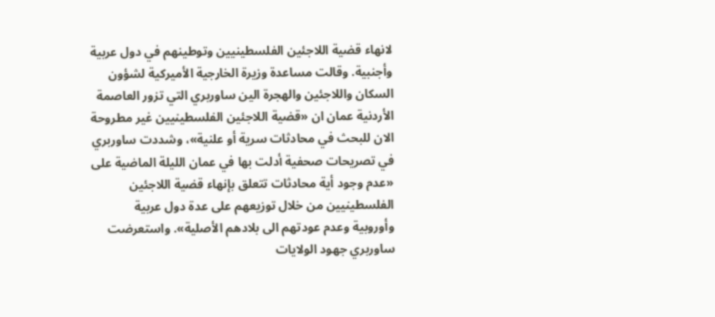لانهاء قضية اللاجئين الفلسطينيين وتوطينهم في دول عربية وأجنبية. وقالت مساعدة وزيرة الخارجية الأميركية لشؤون السكان واللاجئين والهجرة الين ساوربري التي تزور العاصمة الأردنية عمان ان «قضية اللاجئين الفلسطينيين غير مطروحة الان للبحث في محادثات سرية أو علنية»، وشددت ساوربري في تصريحات صحفية أدلت بها في عمان الليلة الماضية على «عدم وجود أية محادثات تتعلق بإنهاء قضية اللاجئين الفلسطينيين من خلال توزيعهم على عدة دول عربية وأوروبية وعدم عودتهم الى بلادهم الأصلية». واستعرضت ساوربري جهود الولايات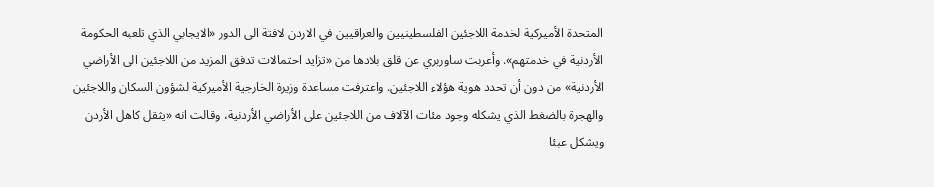المتحدة الأميركية لخدمة اللاجئين الفلسطينيين والعراقيين في الاردن لافتة الى الدور «الايجابي الذي تلعبه الحكومة الأردنية في خدمتهم». وأعربت ساوربري عن قلق بلادها من «تزايد احتمالات تدفق المزيد من اللاجئين الى الأراضي الأردنية» من دون أن تحدد هوية هؤلاء اللاجئين. واعترفت مساعدة وزيرة الخارجية الأميركية لشؤون السكان واللاجئين والهجرة بالضغط الذي يشكله وجود مئات الآلاف من اللاجئين على الأراضي الأردنية، وقالت انه «يثقل كاهل الأردن ويشكل عبئا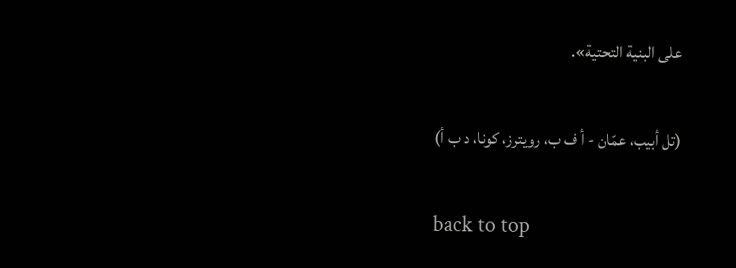على البنية التحتية».

(تل أبيب، عمّان - أ ف ب، رويترز، كونا، د ب أ)

back to top